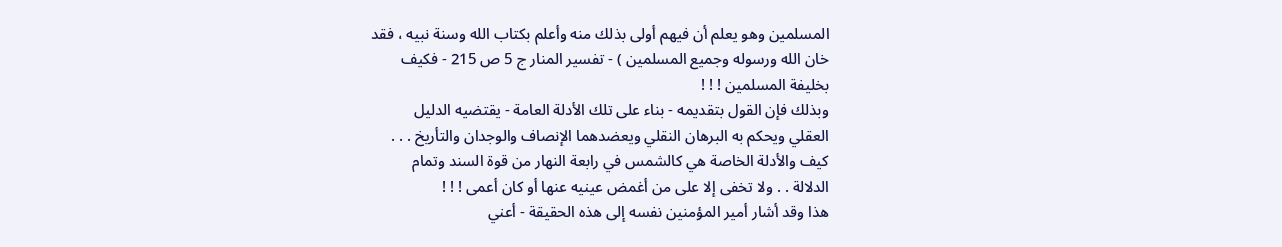المسلمين وهو يعلم أن فيهم أولى بذلك منه وأعلم بكتاب الله وسنة نبيه ، فقد
خان الله ورسوله وجميع المسلمين ) - تفسير المنار ج 5 ص 215 - فكيف
بخليفة المسلمين ! ! !
وبذلك فإن القول بتقديمه - بناء على تلك الأدلة العامة - يقتضيه الدليل
العقلي ويحكم به البرهان النقلي ويعضدهما الإنصاف والوجدان والتأريخ . . .
كيف والأدلة الخاصة هي كالشمس في رابعة النهار من قوة السند وتمام
الدلالة . . ولا تخفى إلا على من أغمض عينيه عنها أو كان أعمى ! ! !
هذا وقد أشار أمير المؤمنين نفسه إلى هذه الحقيقة - أعني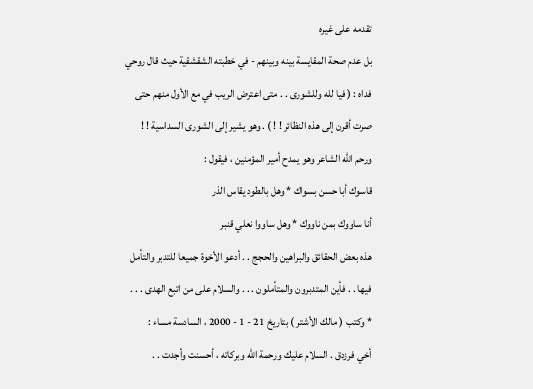تقدمه على غيره
بل عدم صحة المقايسة بينه وبينهم - في خطبته الشقشقية حيث قال روحي
فداه : ( فيا لله وللشورى . . متى اعترض الريب في مع الأول منهم حتى
صرت أقرن إلى هذه النظائر ! ! ) . وهو يشير إلى الشورى السداسية ! !
ورحم الله الشاعر وهو يمدح أمير المؤمنين ، فيقول :
قاسوك أبا حسن بسواك * وهل بالطود يقاس الذر
أنا ساووك بمن ناووك * وهل ساووا نعلي قنبر
هذه بعض الحقائق والبراهين والحجج . . أدعو الأخوة جميعا للتدبر والتأمل
فيها . . فأين المتدبرون والمتأملون . . . والسلام على من اتبع الهدى . . .
* وكتب ( مالك الأشتر ) بتاريخ 21 - 1 - 2000 ، السادسة مساء :
أخي فرزدق . السلام عليك ورحمة الله وبركاته ، أحسنت وأجدت . .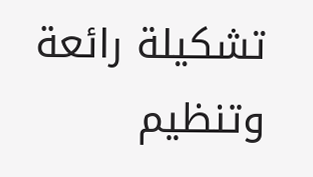تشكيلة رائعة وتنظيم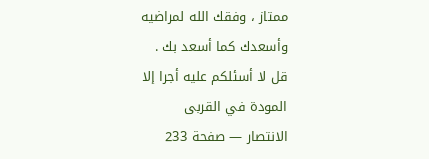ممتاز ، وفقك الله لمراضيه وأسعدك كما أسعد بك .
قل لا أسئلكم عليه أجرا إلا المودة في القربى
الانتصار — صفحة 233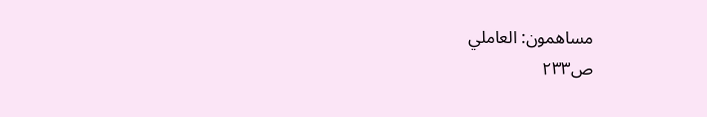مساهمون: العاملي
ص٢٣٣